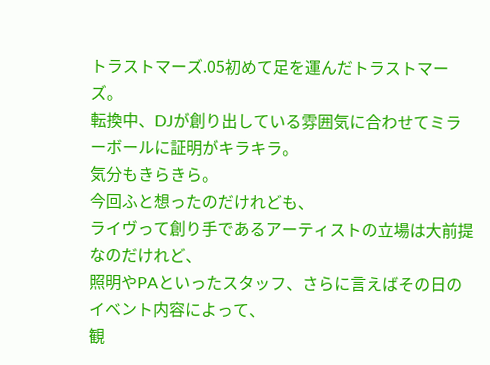トラストマーズ.05初めて足を運んだトラストマーズ。
転換中、DJが創り出している雰囲気に合わせてミラーボールに証明がキラキラ。
気分もきらきら。
今回ふと想ったのだけれども、
ライヴって創り手であるアーティストの立場は大前提なのだけれど、
照明やPAといったスタッフ、さらに言えばその日のイベント内容によって、
観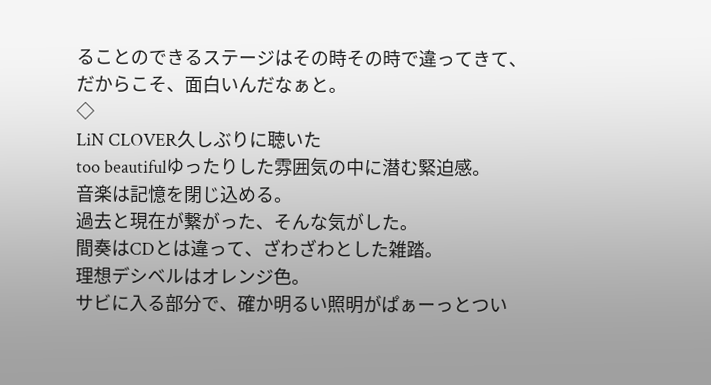ることのできるステージはその時その時で違ってきて、
だからこそ、面白いんだなぁと。
◇
LiN CLOVER久しぶりに聴いた
too beautifulゆったりした雰囲気の中に潜む緊迫感。
音楽は記憶を閉じ込める。
過去と現在が繋がった、そんな気がした。
間奏はCDとは違って、ざわざわとした雑踏。
理想デシベルはオレンジ色。
サビに入る部分で、確か明るい照明がぱぁーっとつい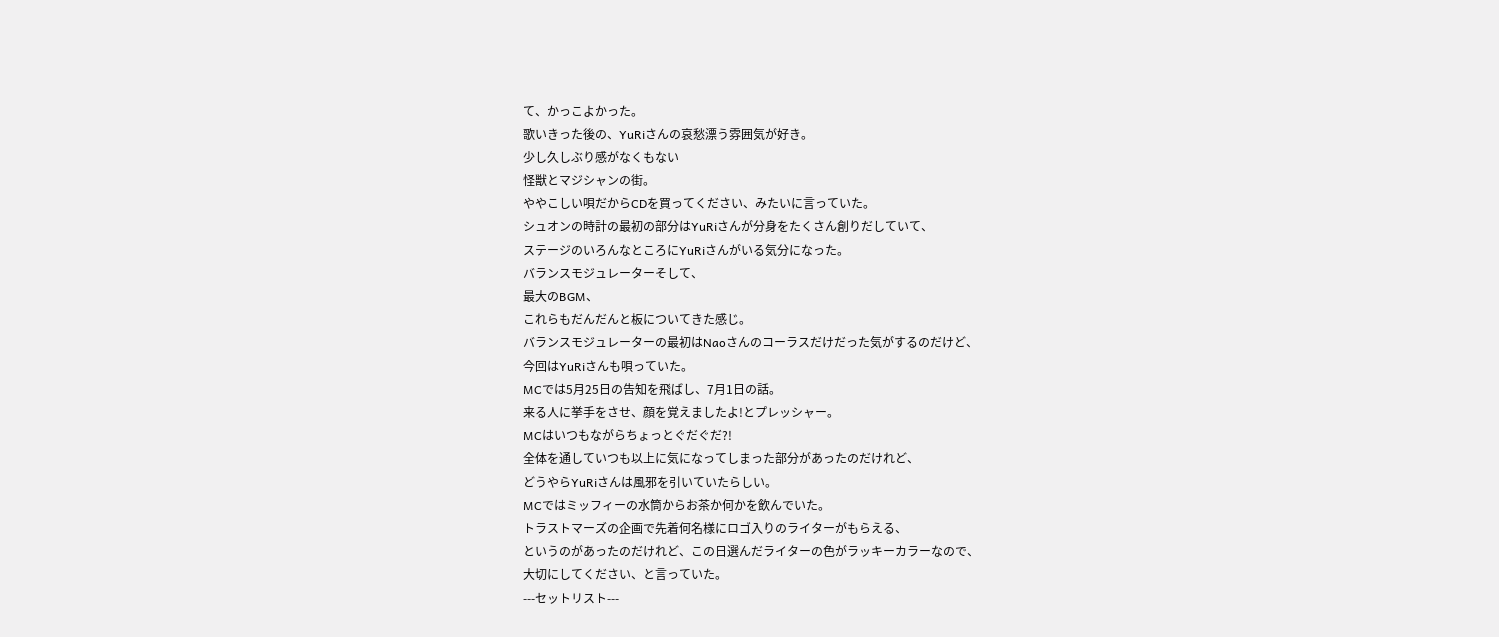て、かっこよかった。
歌いきった後の、YuRiさんの哀愁漂う雰囲気が好き。
少し久しぶり感がなくもない
怪獣とマジシャンの街。
ややこしい唄だからCDを買ってください、みたいに言っていた。
シュオンの時計の最初の部分はYuRiさんが分身をたくさん創りだしていて、
ステージのいろんなところにYuRiさんがいる気分になった。
バランスモジュレーターそして、
最大のBGM、
これらもだんだんと板についてきた感じ。
バランスモジュレーターの最初はNaoさんのコーラスだけだった気がするのだけど、
今回はYuRiさんも唄っていた。
MCでは5月25日の告知を飛ばし、7月1日の話。
来る人に挙手をさせ、顔を覚えましたよ!とプレッシャー。
MCはいつもながらちょっとぐだぐだ?!
全体を通していつも以上に気になってしまった部分があったのだけれど、
どうやらYuRiさんは風邪を引いていたらしい。
MCではミッフィーの水筒からお茶か何かを飲んでいた。
トラストマーズの企画で先着何名様にロゴ入りのライターがもらえる、
というのがあったのだけれど、この日選んだライターの色がラッキーカラーなので、
大切にしてください、と言っていた。
---セットリスト---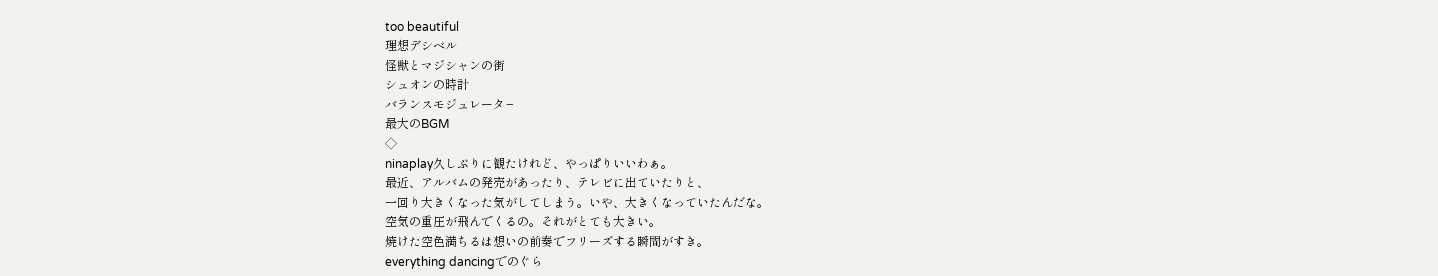too beautiful
理想デシベル
怪獣とマジシャンの街
シュオンの時計
バランスモジュレータ−
最大のBGM
◇
ninaplay久しぶりに観たけれど、やっぱりいいわぁ。
最近、アルバムの発売があったり、テレビに出ていたりと、
一回り大きくなった気がしてしまう。いや、大きくなっていたんだな。
空気の重圧が飛んでくるの。それがとても大きい。
焼けた空色満ちるは想いの前奏でフリーズする瞬間がすき。
everything dancingでのぐら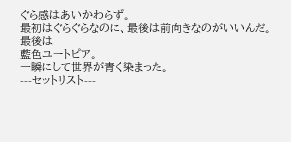ぐら感はあいかわらず。
最初はぐらぐらなのに、最後は前向きなのがいいんだ。
最後は
藍色ユートピア。
一瞬にして世界が青く染まった。
---セットリスト---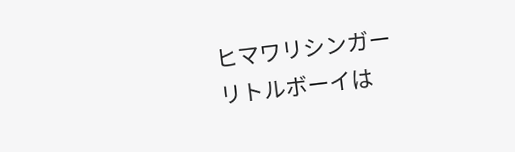ヒマワリシンガー
リトルボーイは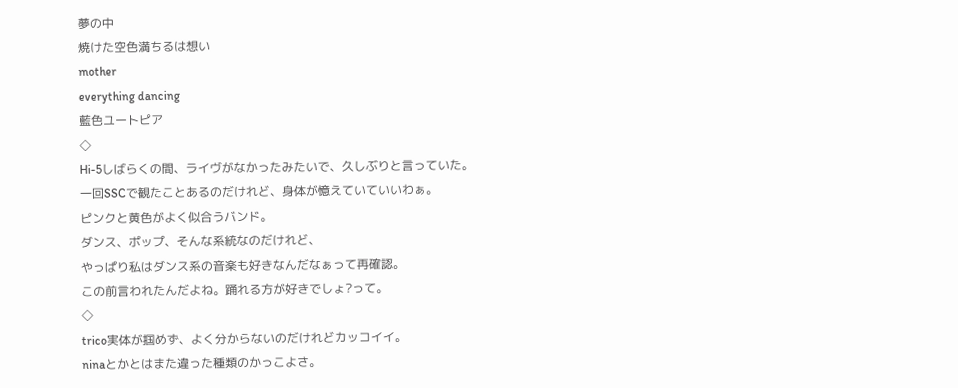夢の中
焼けた空色満ちるは想い
mother
everything dancing
藍色ユートピア
◇
Hi-5しばらくの間、ライヴがなかったみたいで、久しぶりと言っていた。
一回SSCで観たことあるのだけれど、身体が憶えていていいわぁ。
ピンクと黄色がよく似合うバンド。
ダンス、ポップ、そんな系統なのだけれど、
やっぱり私はダンス系の音楽も好きなんだなぁって再確認。
この前言われたんだよね。踊れる方が好きでしょ?って。
◇
trico実体が掴めず、よく分からないのだけれどカッコイイ。
ninaとかとはまた違った種類のかっこよさ。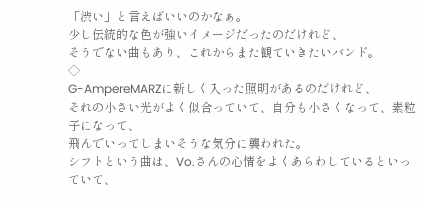「渋い」と言えばいいのかなぁ。
少し伝統的な色が強いイメージだったのだけれど、
そうでない曲もあり、これからまた観ていきたいバンド。
◇
G-AmpereMARZに新しく入った照明があるのだけれど、
それの小さい光がよく似合っていて、自分も小さくなって、素粒子になって、
飛んでいってしまいそうな気分に襲われた。
シフトという曲は、Vo.さんの心情をよくあらわしているといっていて、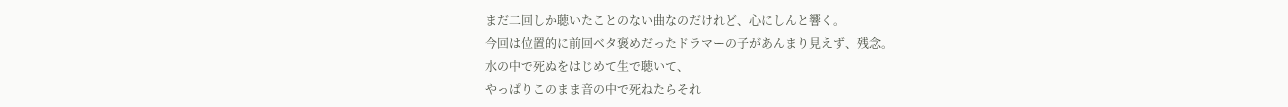まだ二回しか聴いたことのない曲なのだけれど、心にしんと響く。
今回は位置的に前回ベタ褒めだったドラマーの子があんまり見えず、残念。
水の中で死ぬをはじめて生で聴いて、
やっぱりこのまま音の中で死ねたらそれ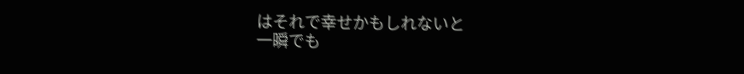はそれで幸せかもしれないと
一瞬でも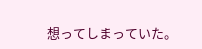想ってしまっていた。